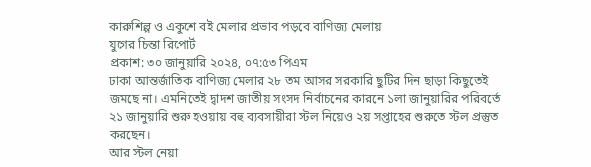কারুশিল্প ও একুশে বই মেলার প্রভাব পড়বে বাণিজ্য মেলায়
যুগের চিন্তা রিপোর্ট
প্রকাশ: ৩০ জানুয়ারি ২০২৪, ০৭:৫৩ পিএম
ঢাকা আন্তর্জাতিক বাণিজ্য মেলার ২৮ তম আসর সরকারি ছুটির দিন ছাড়া কিছুতেই জমছে না। এমনিতেই দ্বাদশ জাতীয় সংসদ নির্বাচনের কারনে ১লা জানুয়ারির পরিবর্তে ২১ জানুয়ারি শুরু হওয়ায় বহু ব্যবসায়ীরা স্টল নিয়েও ২য় সপ্তাহের শুরুতে স্টল প্রস্তুত করছেন।
আর স্টল নেয়া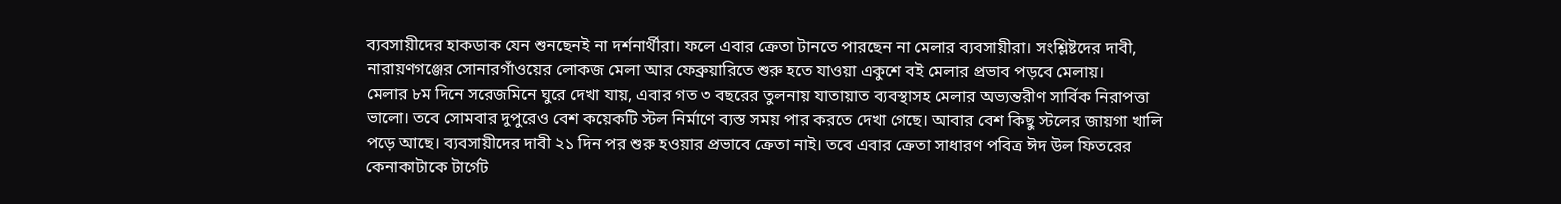ব্যবসায়ীদের হাকডাক যেন শুনছেনই না দর্শনার্থীরা। ফলে এবার ক্রেতা টানতে পারছেন না মেলার ব্যবসায়ীরা। সংশ্লিষ্টদের দাবী, নারায়ণগঞ্জের সোনারগাঁওয়ের লোকজ মেলা আর ফেব্রুয়ারিতে শুরু হতে যাওয়া একুশে বই মেলার প্রভাব পড়বে মেলায়।
মেলার ৮ম দিনে সরেজমিনে ঘুরে দেখা যায়, এবার গত ৩ বছরের তুলনায় যাতায়াত ব্যবস্থাসহ মেলার অভ্যন্তরীণ সার্বিক নিরাপত্তা ভালো। তবে সোমবার দুপুরেও বেশ কয়েকটি স্টল নির্মাণে ব্যস্ত সময় পার করতে দেখা গেছে। আবার বেশ কিছু স্টলের জায়গা খালি পড়ে আছে। ব্যবসায়ীদের দাবী ২১ দিন পর শুরু হওয়ার প্রভাবে ক্রেতা নাই। তবে এবার ক্রেতা সাধারণ পবিত্র ঈদ উল ফিতরের কেনাকাটাকে টার্গেট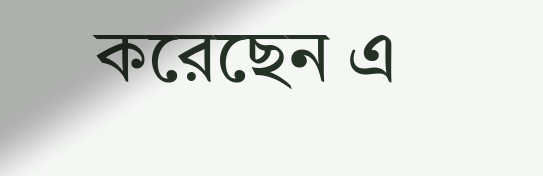করেছেন এ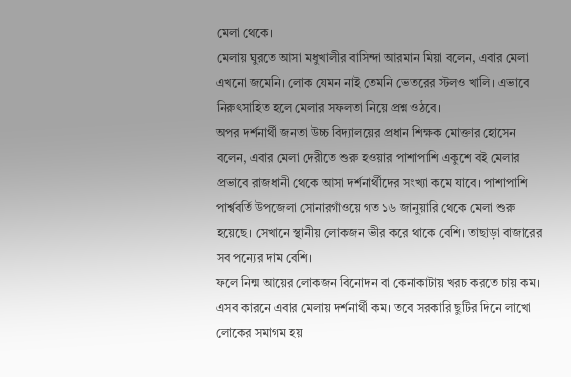মেলা থেকে।
মেলায় ঘুরতে আসা মধুখালীর বাসিন্দা আরমান মিয়া বলেন, এবার মেলা এখনো জমেনি। লোক যেমন নাই তেমনি ভেতরের স্টলও খালি। এভাবে নিরুৎসাহিত হলে মেলার সফলতা নিয়ে প্রশ্ন ওঠবে।
অপর দর্শনার্থী জনতা উচ্চ বিদ্যালয়ের প্রধান শিক্ষক মোক্তার হোসেন বলেন, এবার মেলা দেরীতে শুরু হওয়ার পাশাপাশি একুশে বই মেলার প্রভাবে রাজধানী থেকে আসা দর্শনার্থীদের সংখ্যা কমে যাবে। পাশাপাশি পার্শ্ববর্তি উপজেলা সোনারগাঁওয়ে গত ১৬ জানুয়ারি থেকে মেলা শুরু হয়েছে। সেখানে স্থানীয় লোকজন ভীর করে থাকে বেশি। তাছাড়া বাজারের সব পন্যের দাম বেশি।
ফলে নিন্ম আয়ের লোকজন বিনোদন বা কেনাকাটায় খরচ করতে চায় কম। এসব কারনে এবার মেলায় দর্শনার্থী কম। তবে সরকারি ছুটির দিনে লাখো লোকের সমাগম হয়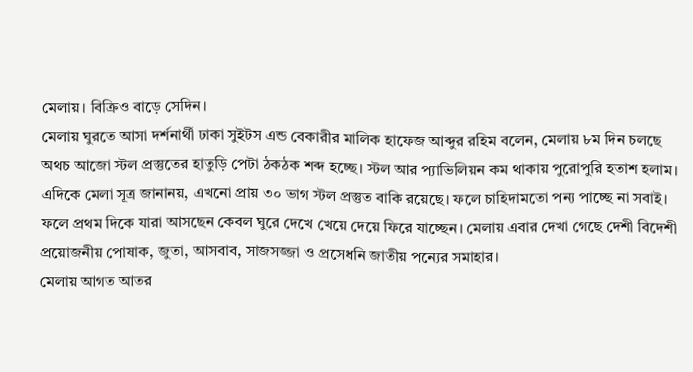মেলায়। বিক্রিও বাড়ে সেদিন।
মেলায় ঘুরতে আসা দর্শনার্থী ঢাকা সুইটস এন্ড বেকারীর মালিক হাফেজ আব্দুর রহিম বলেন, মেলায় ৮ম দিন চলছে অথচ আজো স্টল প্রস্তুতের হাতুড়ি পেটা ঠকঠক শব্দ হচ্ছে। স্টল আর প্যাভিলিয়ন কম থাকায় পুরোপুরি হতাশ হলাম। এদিকে মেলা সূত্র জানানয়, এখনো প্রায় ৩০ ভাগ স্টল প্রস্তুত বাকি রয়েছে। ফলে চাহিদামতো পন্য পাচ্ছে না সবাই।
ফলে প্রথম দিকে যারা আসছেন কেবল ঘুরে দেখে খেয়ে দেয়ে ফিরে যাচ্ছেন। মেলায় এবার দেখা গেছে দেশী বিদেশী প্রয়োজনীয় পোষাক, জুতা, আসবাব, সাজসজ্জা ও প্রসেধনি জাতীয় পন্যের সমাহার।
মেলায় আগত আতর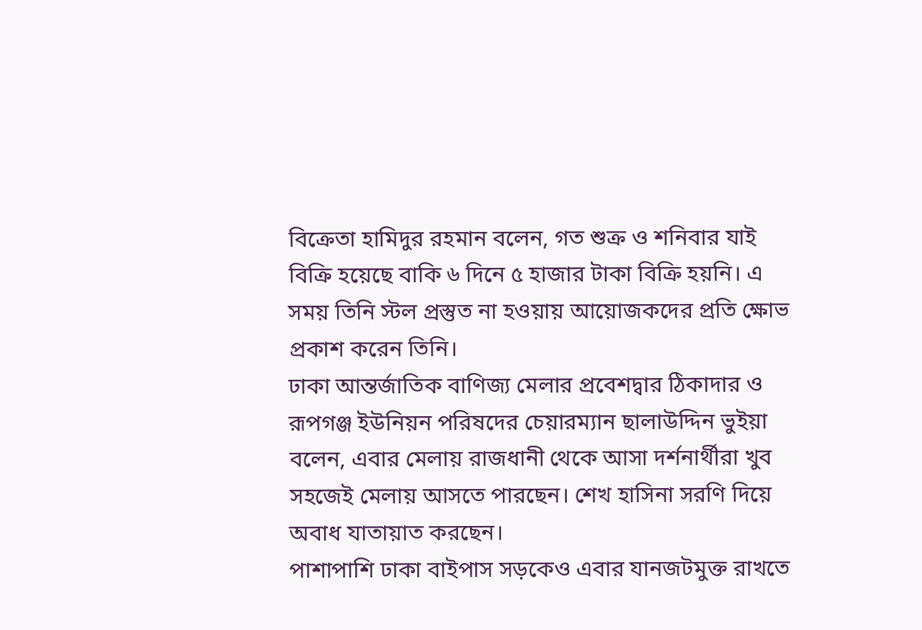বিক্রেতা হামিদুর রহমান বলেন, গত শুক্র ও শনিবার যাই বিক্রি হয়েছে বাকি ৬ দিনে ৫ হাজার টাকা বিক্রি হয়নি। এ সময় তিনি স্টল প্রস্তুত না হওয়ায় আয়োজকদের প্রতি ক্ষোভ প্রকাশ করেন তিনি।
ঢাকা আন্তর্জাতিক বাণিজ্য মেলার প্রবেশদ্বার ঠিকাদার ও রূপগঞ্জ ইউনিয়ন পরিষদের চেয়ারম্যান ছালাউদ্দিন ভুইয়া বলেন, এবার মেলায় রাজধানী থেকে আসা দর্শনার্থীরা খুব সহজেই মেলায় আসতে পারছেন। শেখ হাসিনা সরণি দিয়ে অবাধ যাতায়াত করছেন।
পাশাপাশি ঢাকা বাইপাস সড়কেও এবার যানজটমুক্ত রাখতে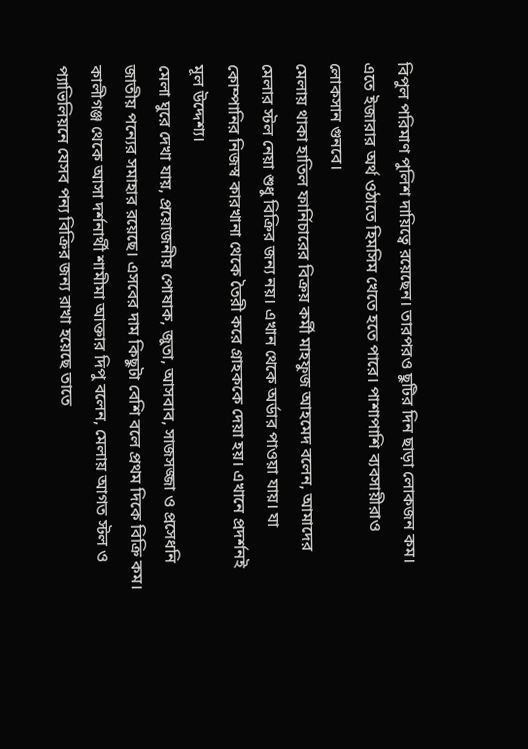বিপুল পরিমাণ পুলিশ দায়িত্বে রয়েছেন। তারপরও ছুটির দিন ছাড়া লোকজন কম। এতে ইজারার অর্থ ওঠাতে হিমসিম খেতে হতে পারে। পাশাপাশি ব্যবসায়ীরাও লোকসান গুনবে।
মেলায় থাকা হাতিল ফার্নিচারের বিক্রয় কর্মী মাহফুজ আহমেদ বলেন, আমাদের মেলার স্টল নেয়া শুধু বিক্রির জন্য নয়। এখান থেকে অর্ডার পাওয়া যায়। যা কোম্পানির নিজস্ব কারখানা থেকে তৈরী করে গ্রাহককে দেয়া হয়। এখানে প্রদর্শনই মূল উদ্দেশ্য।
মেলা ঘুরে দেখা যায়, প্রয়োজনীয় পোষাক, জুতা, আসবাব, সাজসজ্জা ও প্রসেধনি জাতীয় পন্যের সমাহার রয়েছে। এসবের দাম কিছুটা বেশি বলে প্রথম দিকে বিক্রি কম।
কালীগঞ্জ থেকে আসা দর্শনার্থী শামীমা আক্তার দিপু বলেন, মেলায় আগত স্টল ও প্যাভিলিয়নে যেসব পন্য বিক্রির জন্য রাখা হয়েছে তাতে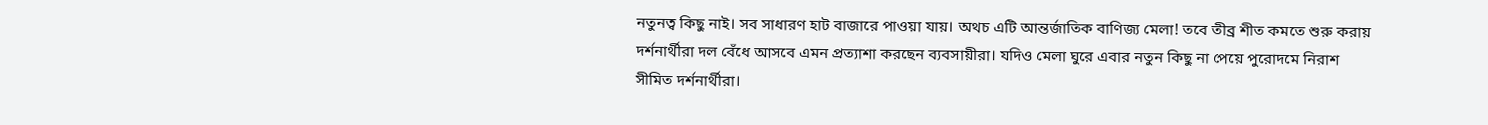নতুনত্ব কিছু নাই। সব সাধারণ হাট বাজারে পাওয়া যায়। অথচ এটি আন্তর্জাতিক বাণিজ্য মেলা! তবে তীব্র শীত কমতে শুরু করায় দর্শনার্থীরা দল বেঁধে আসবে এমন প্রত্যাশা করছেন ব্যবসায়ীরা। যদিও মেলা ঘুরে এবার নতুন কিছু না পেয়ে পুরোদমে নিরাশ সীমিত দর্শনার্থীরা।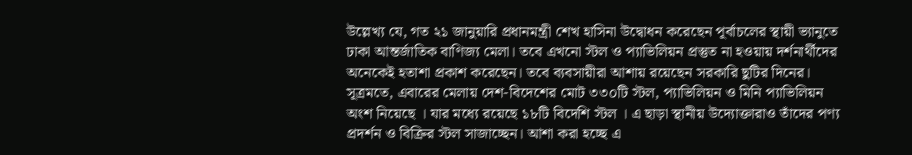উল্লেখ্য যে, গত ২১ জানুয়ারি প্রধানমন্ত্রী শেখ হাসিনা উদ্বোধন করেছেন পূর্বাচলের স্থায়ী ভ্যানুতে ঢাকা আন্তর্জাতিক বাণিজ্য মেলা। তবে এখনো স্টল ও প্যাভিলিয়ন প্রস্তুত না হওয়ায় দর্শনার্থীদের অনেকেই হতাশা প্রকাশ করেছেন। তবে ব্যবসায়ীরা আশায় রয়েছেন সরকারি ছুটির দিনের।
সূত্রমতে, এবারের মেলায় দেশ-বিদেশের মোট ৩৩০টি স্টল, প্যাভিলিয়ন ও মিনি প্যাভিলিয়ন অংশ নিয়েছে । যার মধ্যে রয়েছে ১৮টি বিদেশি স্টল । এ ছাড়া স্থানীয় উদ্যোক্তারাও তাঁদের পণ্য প্রদর্শন ও বিক্রির স্টল সাজাচ্ছেন। আশা করা হচ্ছে এ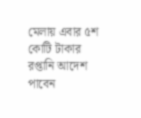মেলায় এবার ৫শ কোটি টাকার রপ্তানি আদেশ পাবেন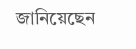জানিয়েছেন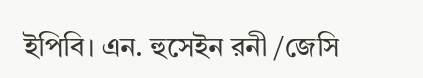ইপিবি। এন. হুসেইন রনী /জেসি